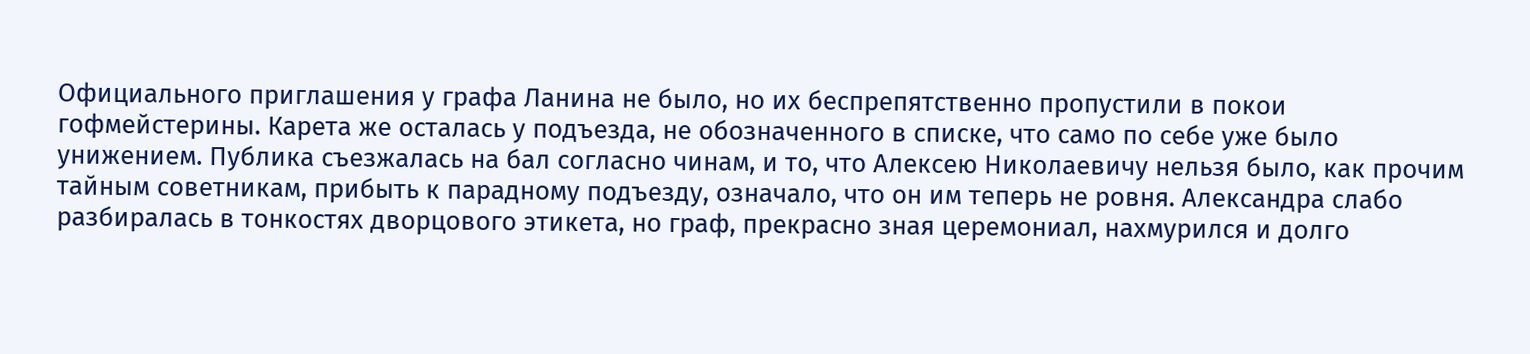Официального приглашения у графа Ланина не было, но их беспрепятственно пропустили в покои гофмейстерины. Карета же осталась у подъезда, не обозначенного в списке, что само по себе уже было унижением. Публика съезжалась на бал согласно чинам, и то, что Алексею Николаевичу нельзя было, как прочим тайным советникам, прибыть к парадному подъезду, означало, что он им теперь не ровня. Александра слабо разбиралась в тонкостях дворцового этикета, но граф, прекрасно зная церемониал, нахмурился и долго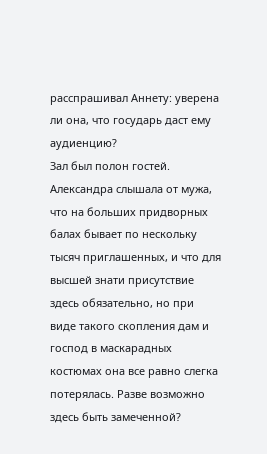расспрашивал Аннету: уверена ли она, что государь даст ему аудиенцию?
Зал был полон гостей. Александра слышала от мужа, что на больших придворных балах бывает по нескольку тысяч приглашенных, и что для высшей знати присутствие здесь обязательно, но при виде такого скопления дам и господ в маскарадных костюмах она все равно слегка потерялась. Разве возможно здесь быть замеченной?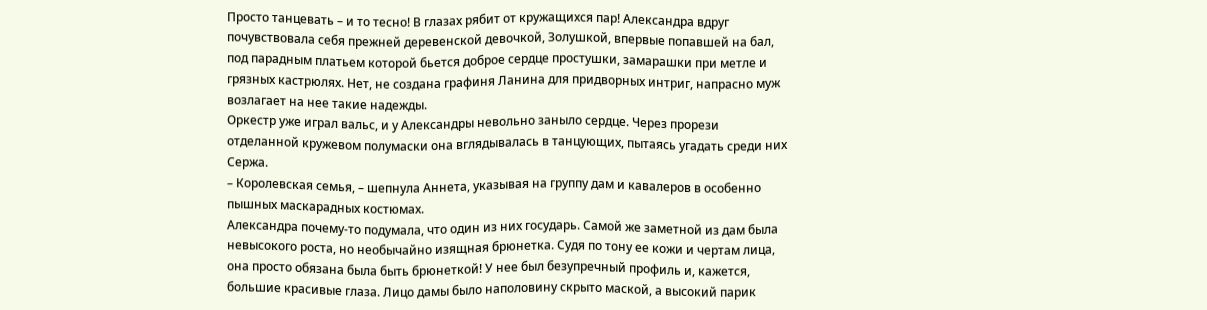Просто танцевать – и то тесно! В глазах рябит от кружащихся пар! Александра вдруг почувствовала себя прежней деревенской девочкой, Золушкой, впервые попавшей на бал, под парадным платьем которой бьется доброе сердце простушки, замарашки при метле и грязных кастрюлях. Нет, не создана графиня Ланина для придворных интриг, напрасно муж возлагает на нее такие надежды.
Оркестр уже играл вальс, и у Александры невольно заныло сердце. Через прорези отделанной кружевом полумаски она вглядывалась в танцующих, пытаясь угадать среди них Сержа.
– Королевская семья, – шепнула Аннета, указывая на группу дам и кавалеров в особенно пышных маскарадных костюмах.
Александра почему-то подумала, что один из них государь. Самой же заметной из дам была невысокого роста, но необычайно изящная брюнетка. Судя по тону ее кожи и чертам лица, она просто обязана была быть брюнеткой! У нее был безупречный профиль и, кажется, большие красивые глаза. Лицо дамы было наполовину скрыто маской, а высокий парик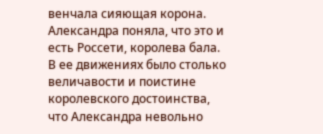венчала сияющая корона. Александра поняла, что это и есть Россети, королева бала. В ее движениях было столько величавости и поистине королевского достоинства, что Александра невольно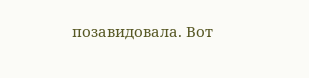позавидовала. Вот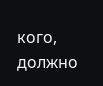кого, должно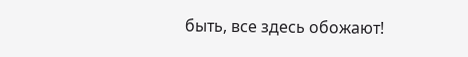быть, все здесь обожают!